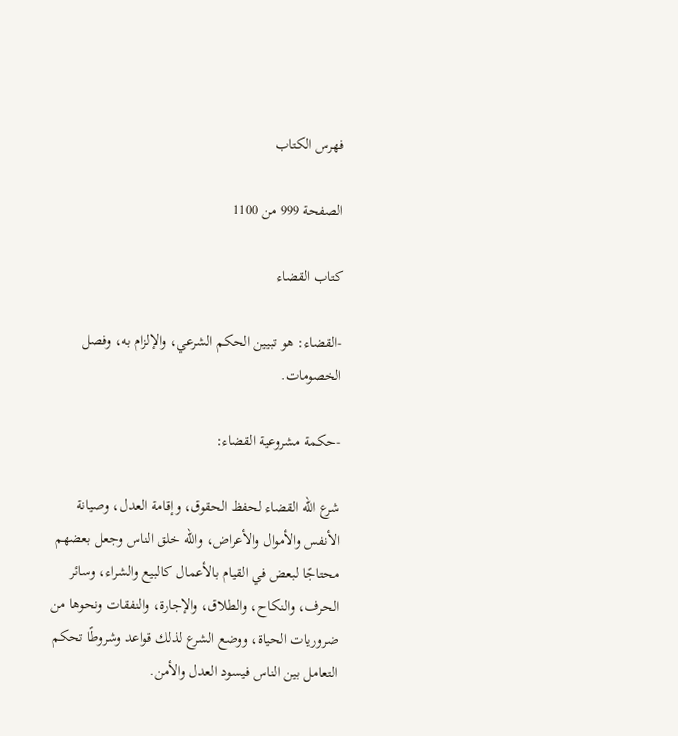فهرس الكتاب

الصفحة 999 من 1100

كتاب القضاء

-القضاء: هو تبيين الحكم الشرعي، والإلزام به، وفصل الخصومات.

-حكمة مشروعية القضاء:

شرع الله القضاء لحفظ الحقوق، وإقامة العدل، وصيانة الأنفس والأموال والأعراض، والله خلق الناس وجعل بعضهم محتاجًا لبعض في القيام بالأعمال كالبيع والشراء، وسائر الحرف، والنكاح، والطلاق، والإجارة، والنفقات ونحوها من ضروريات الحياة، ووضع الشرع لذلك قواعد وشروطًا تحكم التعامل بين الناس فيسود العدل والأمن.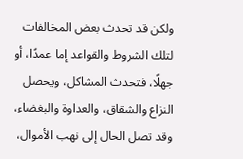ولكن قد تحدث بعض المخالفات لتلك الشروط والقواعد إما عمدًا، أو جهلًا، فتحدث المشاكل، ويحصل النزاع والشقاق، والعداوة والبغضاء، وقد تصل الحال إلى نهب الأموال،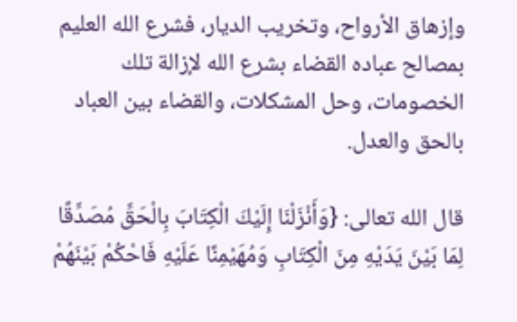وإزهاق الأرواح، وتخريب الديار، فشرع الله العليم بمصالح عباده القضاء بشرع الله لإزالة تلك الخصومات، وحل المشكلات، والقضاء بين العباد بالحق والعدل.

قال الله تعالى: {وَأَنْزَلْنَا إِلَيْكَ الْكِتَابَ بِالْحَقِّ مُصَدِّقًا لِمَا بَيْنَ يَدَيْهِ مِنَ الْكِتَابِ وَمُهَيْمِنًا عَلَيْهِ فَاحْكُمْ بَيْنَهُمْ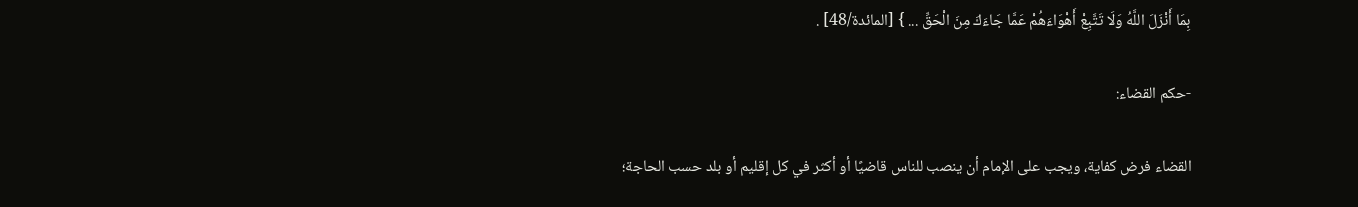بِمَا أَنْزَلَ اللَّهُ وَلَا تَتَّبِعْ أَهْوَاءَهُمْ عَمَّا جَاءَكَ مِنَ الْحَقِّ ... } [المائدة/48] .

-حكم القضاء:

القضاء فرض كفاية، ويجب على الإمام أن ينصب للناس قاضيًا أو أكثر في كل إقليم أو بلد حسب الحاجة؛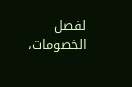لفصل الخصومات،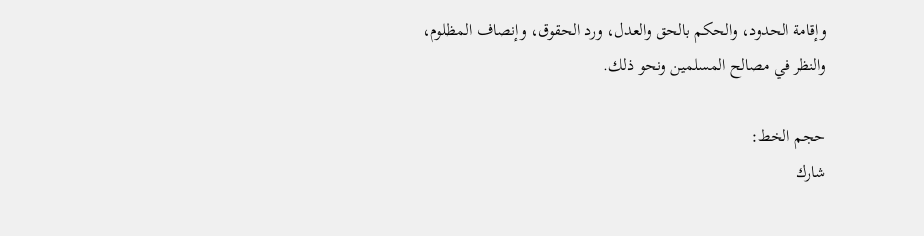وإقامة الحدود، والحكم بالحق والعدل، ورد الحقوق، وإنصاف المظلوم، والنظر في مصالح المسلمين ونحو ذلك.

حجم الخط:
شارك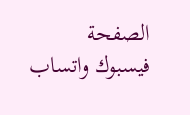الصفحة
فيسبوك واتساب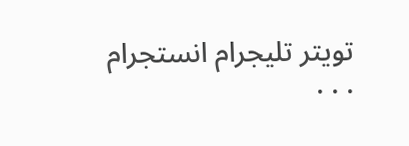تويتر تليجرام انستجرام
. . .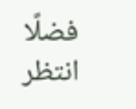فضلًا انتظر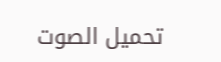تحميل الصوت